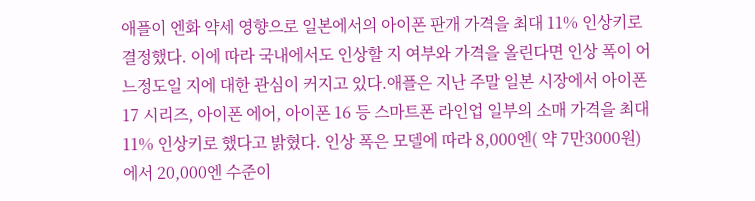애플이 엔화 약세 영향으로 일본에서의 아이폰 판개 가격을 최대 11% 인상키로 결정했다. 이에 따라 국내에서도 인상할 지 여부와 가격을 올린다면 인상 폭이 어느정도일 지에 대한 관심이 커지고 있다.애플은 지난 주말 일본 시장에서 아이폰 17 시리즈, 아이폰 에어, 아이폰 16 등 스마트폰 라인업 일부의 소매 가격을 최대 11% 인상키로 했다고 밝혔다. 인상 폭은 모델에 따라 8,000엔( 약 7만3000원)에서 20,000엔 수준이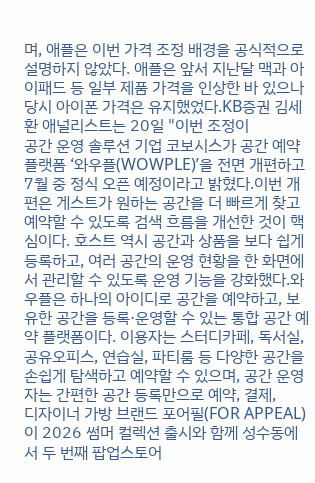며, 애플은 이번 가격 조정 배경을 공식적으로 설명하지 않았다. 애플은 앞서 지난달 맥과 아이패드 등 일부 제품 가격을 인상한 바 있으나 당시 아이폰 가격은 유지했었다.KB증권 김세환 애널리스트는 20일 "이번 조정이
공간 운영 솔루션 기업 코보시스가 공간 예약 플랫폼 ‘와우플(WOWPLE)’을 전면 개편하고 7월 중 정식 오픈 예정이라고 밝혔다.이번 개편은 게스트가 원하는 공간을 더 빠르게 찾고 예약할 수 있도록 검색 흐름을 개선한 것이 핵심이다. 호스트 역시 공간과 상품을 보다 쉽게 등록하고, 여러 공간의 운영 현황을 한 화면에서 관리할 수 있도록 운영 기능을 강화했다.와우플은 하나의 아이디로 공간을 예약하고, 보유한 공간을 등록·운영할 수 있는 통합 공간 예약 플랫폼이다. 이용자는 스터디카페, 독서실, 공유오피스, 연습실, 파티룸 등 다양한 공간을 손쉽게 탐색하고 예약할 수 있으며, 공간 운영자는 간편한 공간 등록만으로 예약, 결제,
디자이너 가방 브랜드 포어필(FOR APPEAL)이 2026 썸머 컬렉션 출시와 함께 성수동에서 두 번째 팝업스토어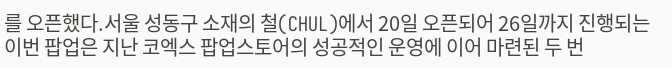를 오픈했다.서울 성동구 소재의 철(CHUL)에서 20일 오픈되어 26일까지 진행되는 이번 팝업은 지난 코엑스 팝업스토어의 성공적인 운영에 이어 마련된 두 번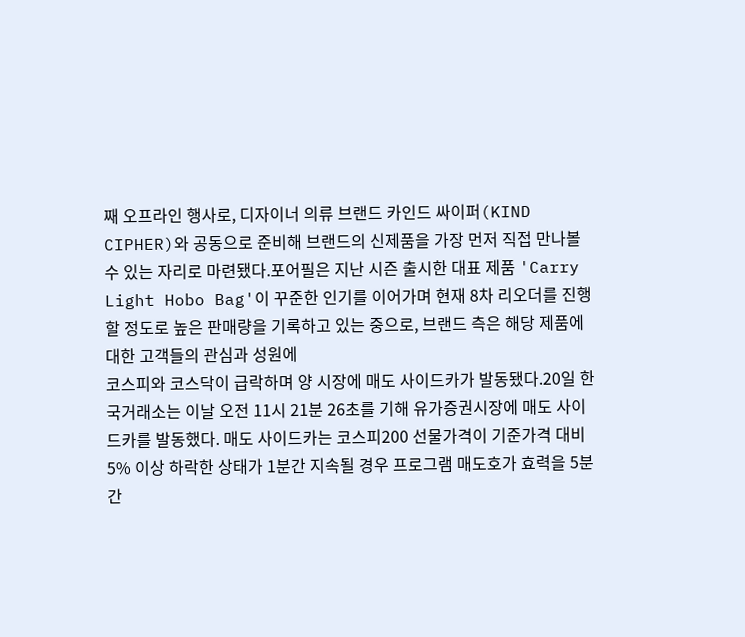째 오프라인 행사로, 디자이너 의류 브랜드 카인드 싸이퍼(KIND CIPHER)와 공동으로 준비해 브랜드의 신제품을 가장 먼저 직접 만나볼 수 있는 자리로 마련됐다.포어필은 지난 시즌 출시한 대표 제품 'Carry Light Hobo Bag'이 꾸준한 인기를 이어가며 현재 8차 리오더를 진행할 정도로 높은 판매량을 기록하고 있는 중으로, 브랜드 측은 해당 제품에 대한 고객들의 관심과 성원에
코스피와 코스닥이 급락하며 양 시장에 매도 사이드카가 발동됐다.20일 한국거래소는 이날 오전 11시 21분 26초를 기해 유가증권시장에 매도 사이드카를 발동했다. 매도 사이드카는 코스피200 선물가격이 기준가격 대비 5% 이상 하락한 상태가 1분간 지속될 경우 프로그램 매도호가 효력을 5분간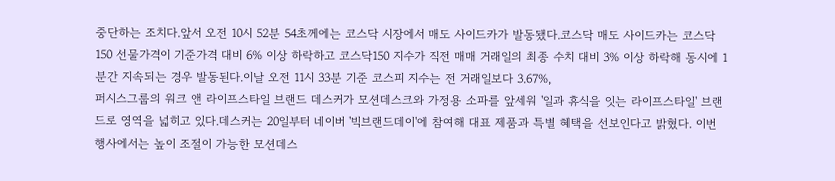중단하는 조치다.앞서 오전 10시 52분 54초께에는 코스닥 시장에서 매도 사이드카가 발동됐다.코스닥 매도 사이드카는 코스닥150 선물가격이 기준가격 대비 6% 이상 하락하고 코스닥150 지수가 직전 매매 거래일의 최종 수치 대비 3% 이상 하락해 동시에 1분간 지속되는 경우 발동된다.이날 오전 11시 33분 기준 코스피 지수는 전 거래일보다 3.67%,
퍼시스그룹의 워크 앤 라이프스타일 브랜드 데스커가 모션데스크와 가정용 소파를 앞세워 '일과 휴식을 잇는 라이프스타일' 브랜드로 영역을 넓히고 있다.데스커는 20일부터 네이버 '빅브랜드데이'에 참여해 대표 제품과 특별 혜택을 선보인다고 밝혔다. 이번 행사에서는 높이 조절이 가능한 모션데스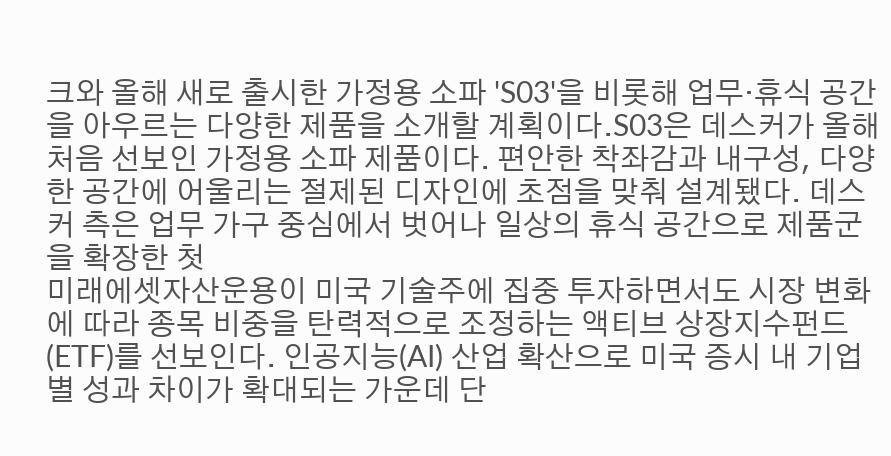크와 올해 새로 출시한 가정용 소파 'S03'을 비롯해 업무·휴식 공간을 아우르는 다양한 제품을 소개할 계획이다.S03은 데스커가 올해 처음 선보인 가정용 소파 제품이다. 편안한 착좌감과 내구성, 다양한 공간에 어울리는 절제된 디자인에 초점을 맞춰 설계됐다. 데스커 측은 업무 가구 중심에서 벗어나 일상의 휴식 공간으로 제품군을 확장한 첫
미래에셋자산운용이 미국 기술주에 집중 투자하면서도 시장 변화에 따라 종목 비중을 탄력적으로 조정하는 액티브 상장지수펀드(ETF)를 선보인다. 인공지능(AI) 산업 확산으로 미국 증시 내 기업별 성과 차이가 확대되는 가운데 단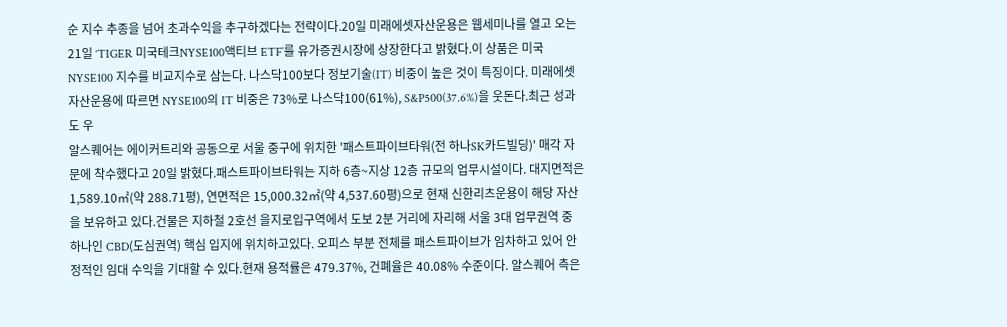순 지수 추종을 넘어 초과수익을 추구하겠다는 전략이다.20일 미래에셋자산운용은 웹세미나를 열고 오는 21일 ‘TIGER 미국테크NYSE100액티브 ETF’를 유가증권시장에 상장한다고 밝혔다.이 상품은 미국 NYSE100 지수를 비교지수로 삼는다. 나스닥100보다 정보기술(IT) 비중이 높은 것이 특징이다. 미래에셋자산운용에 따르면 NYSE100의 IT 비중은 73%로 나스닥100(61%), S&P500(37.6%)을 웃돈다.최근 성과도 우
알스퀘어는 에이커트리와 공동으로 서울 중구에 위치한 '패스트파이브타워(전 하나SK카드빌딩)' 매각 자문에 착수했다고 20일 밝혔다.패스트파이브타워는 지하 6층~지상 12층 규모의 업무시설이다. 대지면적은 1,589.10㎡(약 288.71평), 연면적은 15,000.32㎡(약 4,537.60평)으로 현재 신한리츠운용이 해당 자산을 보유하고 있다.건물은 지하철 2호선 을지로입구역에서 도보 2분 거리에 자리해 서울 3대 업무권역 중 하나인 CBD(도심권역) 핵심 입지에 위치하고있다. 오피스 부분 전체를 패스트파이브가 임차하고 있어 안정적인 임대 수익을 기대할 수 있다.현재 용적률은 479.37%, 건폐율은 40.08% 수준이다. 알스퀘어 측은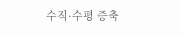수직·수평 증축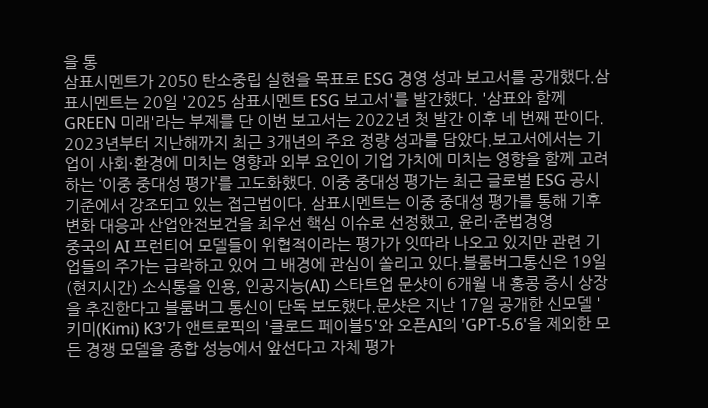을 통
삼표시멘트가 2050 탄소중립 실현을 목표로 ESG 경영 성과 보고서를 공개했다.삼표시멘트는 20일 '2025 삼표시멘트 ESG 보고서'를 발간했다. '삼표와 함께 GREEN 미래'라는 부제를 단 이번 보고서는 2022년 첫 발간 이후 네 번째 판이다. 2023년부터 지난해까지 최근 3개년의 주요 정량 성과를 담았다.보고서에서는 기업이 사회·환경에 미치는 영향과 외부 요인이 기업 가치에 미치는 영향을 함께 고려하는 ‘이중 중대성 평가’를 고도화했다. 이중 중대성 평가는 최근 글로벌 ESG 공시 기준에서 강조되고 있는 접근법이다. 삼표시멘트는 이중 중대성 평가를 통해 기후변화 대응과 산업안전보건을 최우선 핵심 이슈로 선정했고, 윤리·준법경영
중국의 AI 프런티어 모델들이 위협적이라는 평가가 잇따라 나오고 있지만 관련 기업들의 주가는 급락하고 있어 그 배경에 관심이 쏠리고 있다.블룸버그통신은 19일(현지시간) 소식통을 인용, 인공지능(AI) 스타트업 문샷이 6개월 내 홍콩 증시 상장을 추진한다고 블룸버그 통신이 단독 보도했다.문샷은 지난 17일 공개한 신모델 '키미(Kimi) K3'가 앤트로픽의 '클로드 페이블5'와 오픈AI의 'GPT-5.6'을 제외한 모든 경쟁 모델을 종합 성능에서 앞선다고 자체 평가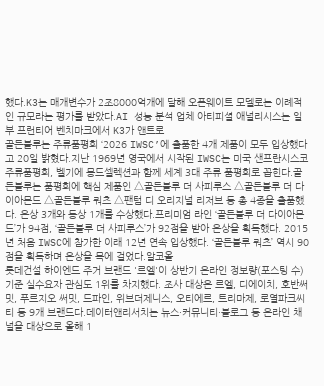했다.K3는 매개변수가 2조8000억개에 달해 오픈웨이트 모델로는 이례적인 규모라는 평가를 받았다.AI 성능 분석 업체 아티피셜 애널리시스는 일부 프런티어 벤치마크에서 K3가 앤트로
골든블루는 주류품평회 ‘2026 IWSC’에 출품한 4개 제품이 모두 입상했다고 20일 밝혔다.지난 1969년 영국에서 시작된 IWSC는 미국 샌프란시스코 주류품평회, 벨기에 몽드셀렉션과 함께 세계 3대 주류 품평회로 꼽힌다.골든블루는 품평회에 핵심 제품인 △골든블루 더 사피루스 △골든블루 더 다이아몬드 △골든블루 쿼츠 △팬텀 디 오리지널 리저브 등 총 4종을 출품했다. 은상 3개와 동상 1개를 수상했다.프리미엄 라인 ‘골든블루 더 다이아몬드’가 94점, ‘골든블루 더 사피루스’가 92점을 받아 은상을 획득했다. 2015년 처음 IWSC에 참가한 이래 12년 연속 입상했다. ‘골든블루 쿼츠’ 역시 90점을 획득하며 은상을 목에 걸었다.알코올
롯데건설 하이엔드 주거 브랜드 '르엘'이 상반기 온라인 정보량(포스팅 수) 기준 실수요자 관심도 1위를 차지했다. 조사 대상은 르엘, 디에이치, 호반써밋, 푸르지오 써밋, 드파인, 위브더제니스, 오티에르, 트리마제, 로열파크씨티 등 9개 브랜드다.데이터앤리서치는 뉴스·커뮤니티·블로그 등 온라인 채널을 대상으로 올해 1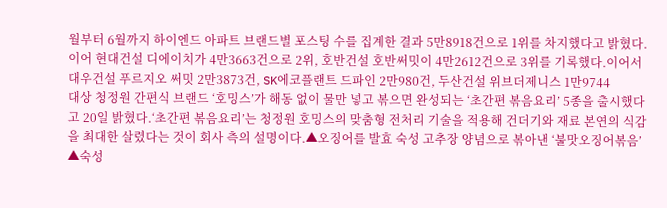월부터 6월까지 하이엔드 아파트 브랜드별 포스팅 수를 집계한 결과 5만8918건으로 1위를 차지했다고 밝혔다. 이어 현대건설 디에이치가 4만3663건으로 2위, 호반건설 호반써밋이 4만2612건으로 3위를 기록했다.이어서 대우건설 푸르지오 써밋 2만3873건, SK에코플랜트 드파인 2만980건, 두산건설 위브더제니스 1만9744
대상 청정원 간편식 브랜드 ‘호밍스’가 해동 없이 물만 넣고 볶으면 완성되는 ‘초간편 볶음요리’ 5종을 출시했다고 20일 밝혔다.‘초간편 볶음요리’는 청정원 호밍스의 맞춤형 전처리 기술을 적용해 건더기와 재료 본연의 식감을 최대한 살렸다는 것이 회사 측의 설명이다.▲오징어를 발효 숙성 고추장 양념으로 볶아낸 ‘불맛오징어볶음’ ▲숙성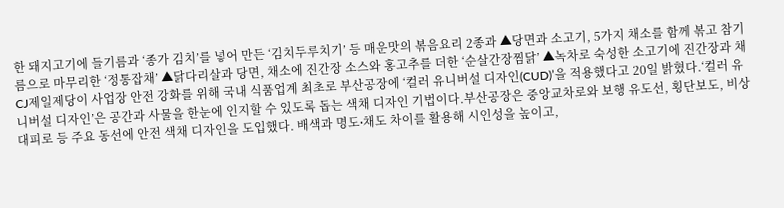한 돼지고기에 들기름과 ‘종가 김치’를 넣어 만든 ‘김치두루치기’ 등 매운맛의 볶음요리 2종과 ▲당면과 소고기, 5가지 채소를 함께 볶고 참기름으로 마무리한 ‘정통잡채’ ▲닭다리살과 당면, 채소에 진간장 소스와 홍고추를 더한 ‘순살간장찜닭’ ▲녹차로 숙성한 소고기에 진간장과 채
CJ제일제당이 사업장 안전 강화를 위해 국내 식품업계 최초로 부산공장에 ‘컬러 유니버설 디자인(CUD)’을 적용했다고 20일 밝혔다.‘컬러 유니버설 디자인’은 공간과 사물을 한눈에 인지할 수 있도록 돕는 색채 디자인 기법이다.부산공장은 중앙교차로와 보행 유도선, 횡단보도, 비상대피로 등 주요 동선에 안전 색채 디자인을 도입했다. 배색과 명도∙채도 차이를 활용해 시인성을 높이고,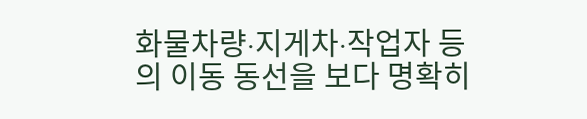화물차량∙지게차∙작업자 등의 이동 동선을 보다 명확히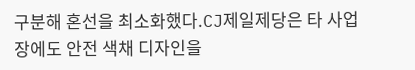구분해 혼선을 최소화했다.CJ제일제당은 타 사업장에도 안전 색채 디자인을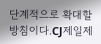단계적으로 확대할 방침이다.CJ제일제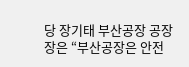당 장기태 부산공장 공장장은 “부산공장은 안전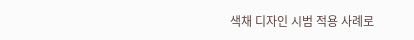색채 디자인 시범 적용 사례로